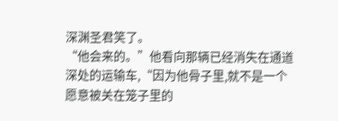深渊圣君笑了。
“他会来的。”他看向那辆已经消失在通道深处的运输车,“因为他骨子里,就不是一个愿意被关在笼子里的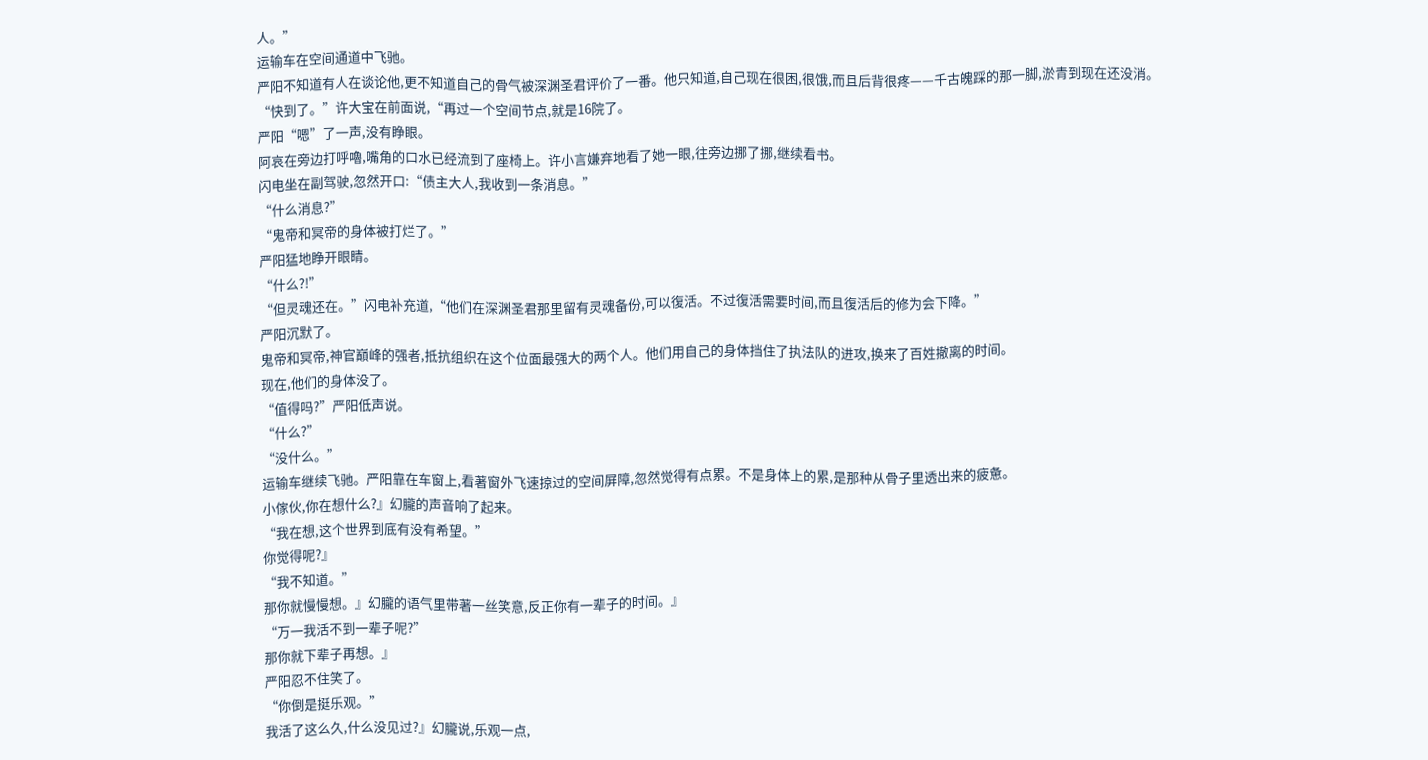人。”
运输车在空间通道中飞驰。
严阳不知道有人在谈论他,更不知道自己的骨气被深渊圣君评价了一番。他只知道,自己现在很困,很饿,而且后背很疼——千古魄踩的那一脚,淤青到现在还没消。
“快到了。”许大宝在前面说,“再过一个空间节点,就是16院了。
严阳“嗯”了一声,没有睁眼。
阿哀在旁边打呼嚕,嘴角的口水已经流到了座椅上。许小言嫌弃地看了她一眼,往旁边挪了挪,继续看书。
闪电坐在副驾驶,忽然开口:“债主大人,我收到一条消息。”
“什么消息?”
“鬼帝和冥帝的身体被打烂了。”
严阳猛地睁开眼睛。
“什么?!”
“但灵魂还在。”闪电补充道,“他们在深渊圣君那里留有灵魂备份,可以復活。不过復活需要时间,而且復活后的修为会下降。”
严阳沉默了。
鬼帝和冥帝,神官巔峰的强者,抵抗组织在这个位面最强大的两个人。他们用自己的身体挡住了执法队的进攻,换来了百姓撤离的时间。
现在,他们的身体没了。
“值得吗?”严阳低声说。
“什么?”
“没什么。”
运输车继续飞驰。严阳靠在车窗上,看著窗外飞速掠过的空间屏障,忽然觉得有点累。不是身体上的累,是那种从骨子里透出来的疲惫。
小傢伙,你在想什么?』幻朧的声音响了起来。
“我在想,这个世界到底有没有希望。”
你觉得呢?』
“我不知道。”
那你就慢慢想。』幻朧的语气里带著一丝笑意,反正你有一辈子的时间。』
“万一我活不到一辈子呢?”
那你就下辈子再想。』
严阳忍不住笑了。
“你倒是挺乐观。”
我活了这么久,什么没见过?』幻朧说,乐观一点,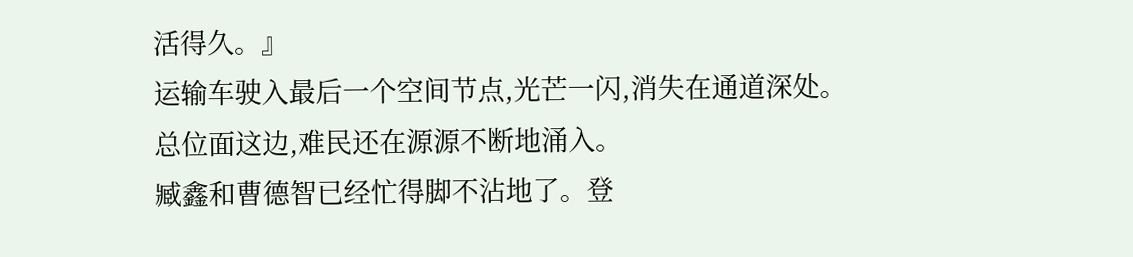活得久。』
运输车驶入最后一个空间节点,光芒一闪,消失在通道深处。
总位面这边,难民还在源源不断地涌入。
臧鑫和曹德智已经忙得脚不沾地了。登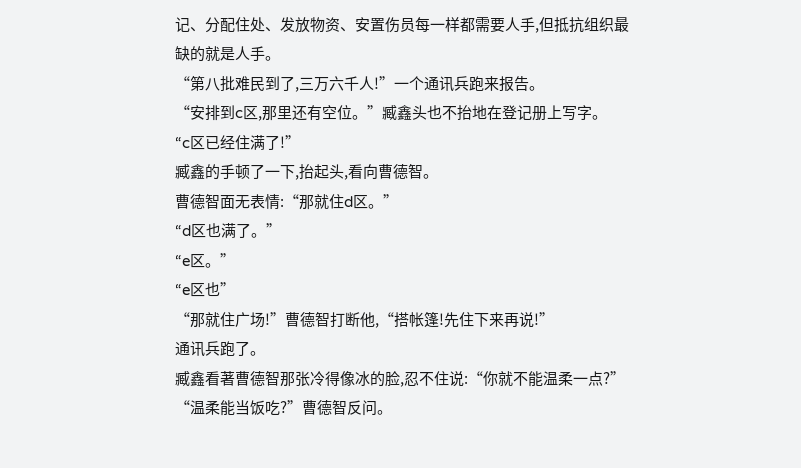记、分配住处、发放物资、安置伤员每一样都需要人手,但抵抗组织最缺的就是人手。
“第八批难民到了,三万六千人!”一个通讯兵跑来报告。
“安排到c区,那里还有空位。”臧鑫头也不抬地在登记册上写字。
“c区已经住满了!”
臧鑫的手顿了一下,抬起头,看向曹德智。
曹德智面无表情:“那就住d区。”
“d区也满了。”
“e区。”
“e区也”
“那就住广场!”曹德智打断他,“搭帐篷!先住下来再说!”
通讯兵跑了。
臧鑫看著曹德智那张冷得像冰的脸,忍不住说:“你就不能温柔一点?”
“温柔能当饭吃?”曹德智反问。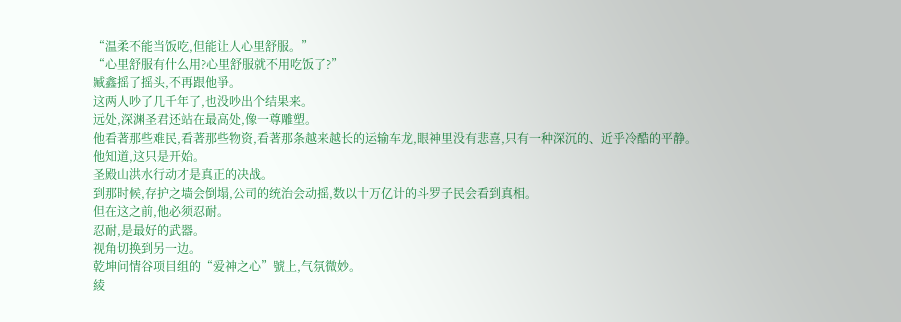“温柔不能当饭吃,但能让人心里舒服。”
“心里舒服有什么用?心里舒服就不用吃饭了?”
臧鑫摇了摇头,不再跟他爭。
这两人吵了几千年了,也没吵出个结果来。
远处,深渊圣君还站在最高处,像一尊雕塑。
他看著那些难民,看著那些物资,看著那条越来越长的运输车龙,眼神里没有悲喜,只有一种深沉的、近乎冷酷的平静。
他知道,这只是开始。
圣殿山洪水行动才是真正的决战。
到那时候,存护之墙会倒塌,公司的统治会动摇,数以十万亿计的斗罗子民会看到真相。
但在这之前,他必须忍耐。
忍耐,是最好的武器。
视角切换到另一边。
乾坤问情谷项目组的“爱神之心”號上,气氛微妙。
綾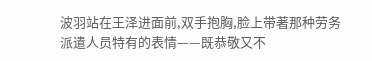波羽站在王泽进面前,双手抱胸,脸上带著那种劳务派遣人员特有的表情——既恭敬又不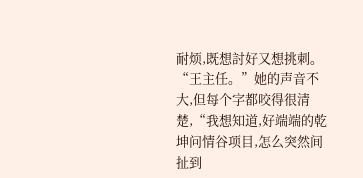耐烦,既想討好又想挑刺。
“王主任。”她的声音不大,但每个字都咬得很清楚,“我想知道,好端端的乾坤问情谷项目,怎么突然间扯到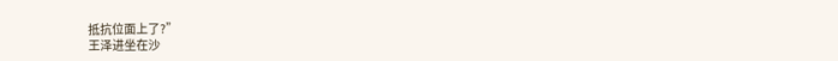抵抗位面上了?”
王泽进坐在沙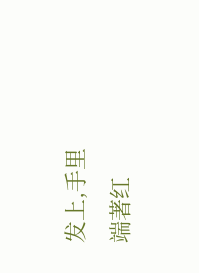发上,手里端著红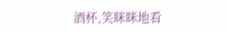酒杯,笑眯眯地看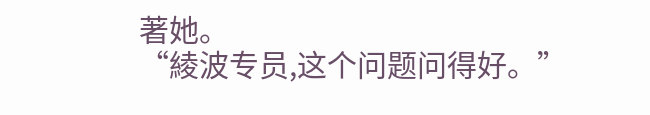著她。
“綾波专员,这个问题问得好。”